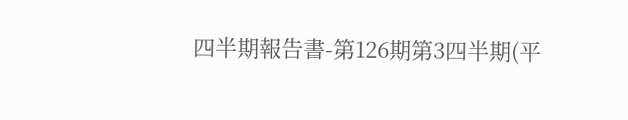四半期報告書-第126期第3四半期(平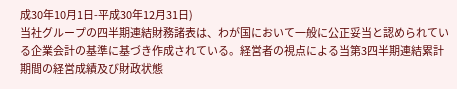成30年10月1日-平成30年12月31日)
当社グループの四半期連結財務諸表は、わが国において一般に公正妥当と認められている企業会計の基準に基づき作成されている。経営者の視点による当第3四半期連結累計期間の経営成績及び財政状態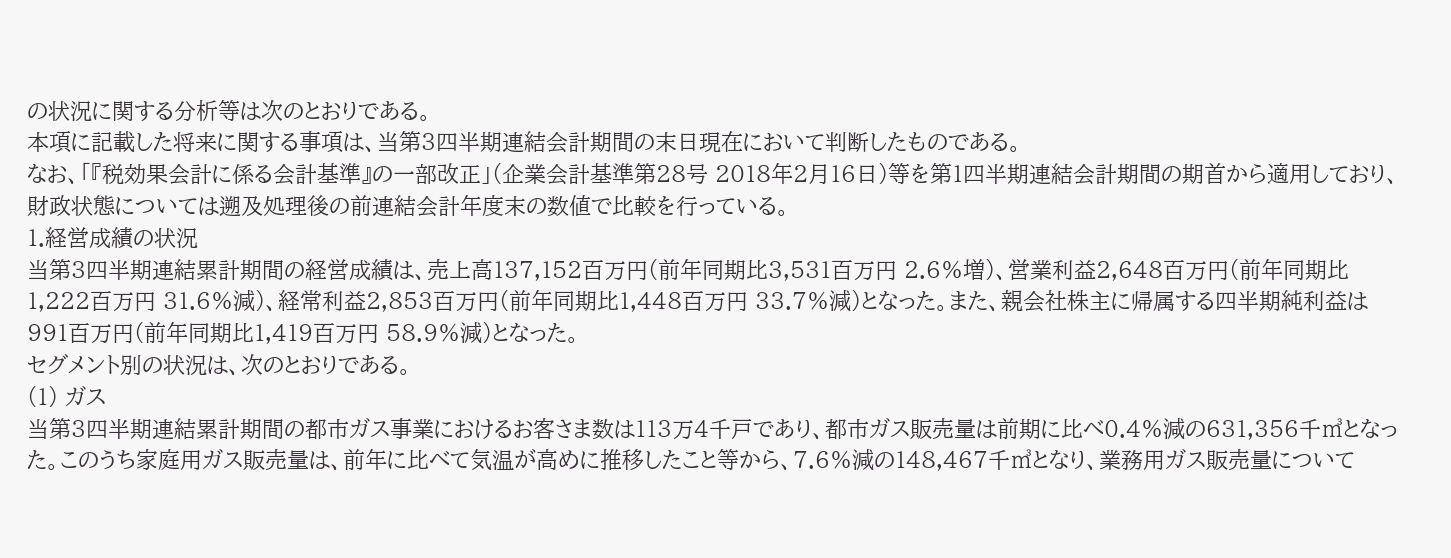の状況に関する分析等は次のとおりである。
本項に記載した将来に関する事項は、当第3四半期連結会計期間の末日現在において判断したものである。
なお、「『税効果会計に係る会計基準』の一部改正」(企業会計基準第28号 2018年2月16日)等を第1四半期連結会計期間の期首から適用しており、財政状態については遡及処理後の前連結会計年度末の数値で比較を行っている。
1.経営成績の状況
当第3四半期連結累計期間の経営成績は、売上高137,152百万円(前年同期比3,531百万円 2.6%増)、営業利益2,648百万円(前年同期比1,222百万円 31.6%減)、経常利益2,853百万円(前年同期比1,448百万円 33.7%減)となった。また、親会社株主に帰属する四半期純利益は991百万円(前年同期比1,419百万円 58.9%減)となった。
セグメント別の状況は、次のとおりである。
(1) ガス
当第3四半期連結累計期間の都市ガス事業におけるお客さま数は113万4千戸であり、都市ガス販売量は前期に比べ0.4%減の631,356千㎥となった。このうち家庭用ガス販売量は、前年に比べて気温が高めに推移したこと等から、7.6%減の148,467千㎥となり、業務用ガス販売量について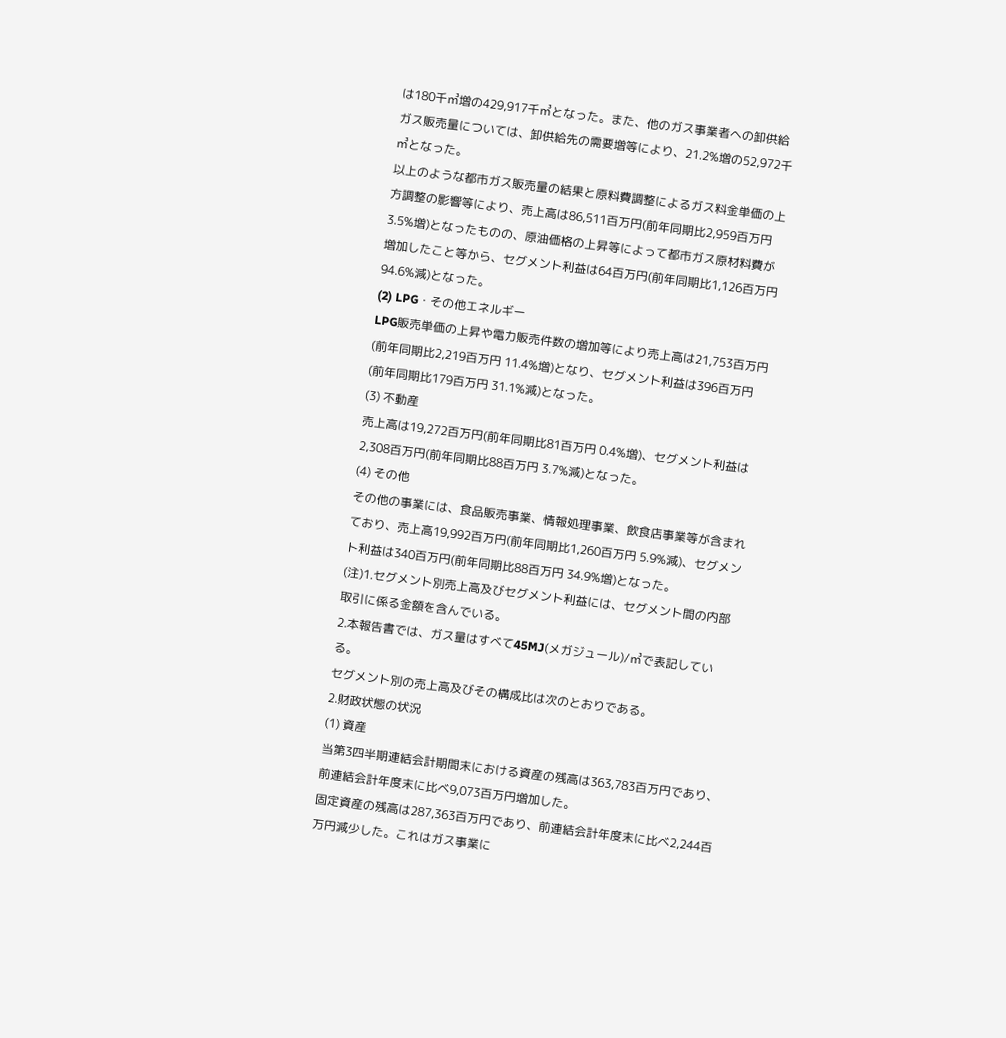は180千㎥増の429,917千㎥となった。また、他のガス事業者への卸供給ガス販売量については、卸供給先の需要増等により、21.2%増の52,972千㎥となった。
以上のような都市ガス販売量の結果と原料費調整によるガス料金単価の上方調整の影響等により、売上高は86,511百万円(前年同期比2,959百万円 3.5%増)となったものの、原油価格の上昇等によって都市ガス原材料費が増加したこと等から、セグメント利益は64百万円(前年同期比1,126百万円 94.6%減)となった。
(2) LPG・その他エネルギー
LPG販売単価の上昇や電力販売件数の増加等により売上高は21,753百万円(前年同期比2,219百万円 11.4%増)となり、セグメント利益は396百万円(前年同期比179百万円 31.1%減)となった。
(3) 不動産
売上高は19,272百万円(前年同期比81百万円 0.4%増)、セグメント利益は2,308百万円(前年同期比88百万円 3.7%減)となった。
(4) その他
その他の事業には、食品販売事業、情報処理事業、飲食店事業等が含まれており、売上高19,992百万円(前年同期比1,260百万円 5.9%減)、セグメント利益は340百万円(前年同期比88百万円 34.9%増)となった。
(注)1.セグメント別売上高及びセグメント利益には、セグメント間の内部取引に係る金額を含んでいる。
2.本報告書では、ガス量はすべて45MJ(メガジュール)/㎥で表記している。
セグメント別の売上高及びその構成比は次のとおりである。
2.財政状態の状況
(1) 資産
当第3四半期連結会計期間末における資産の残高は363,783百万円であり、前連結会計年度末に比べ9,073百万円増加した。
固定資産の残高は287,363百万円であり、前連結会計年度末に比べ2,244百万円減少した。これはガス事業に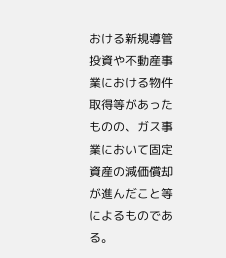おける新規導管投資や不動産事業における物件取得等があったものの、ガス事業において固定資産の減価償却が進んだこと等によるものである。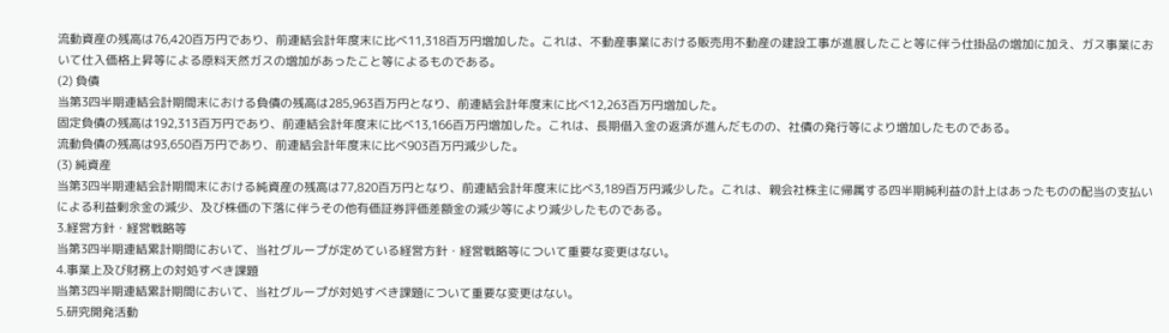流動資産の残高は76,420百万円であり、前連結会計年度末に比べ11,318百万円増加した。これは、不動産事業における販売用不動産の建設工事が進展したこと等に伴う仕掛品の増加に加え、ガス事業において仕入価格上昇等による原料天然ガスの増加があったこと等によるものである。
(2) 負債
当第3四半期連結会計期間末における負債の残高は285,963百万円となり、前連結会計年度末に比べ12,263百万円増加した。
固定負債の残高は192,313百万円であり、前連結会計年度末に比べ13,166百万円増加した。これは、長期借入金の返済が進んだものの、社債の発行等により増加したものである。
流動負債の残高は93,650百万円であり、前連結会計年度末に比べ903百万円減少した。
(3) 純資産
当第3四半期連結会計期間末における純資産の残高は77,820百万円となり、前連結会計年度末に比べ3,189百万円減少した。これは、親会社株主に帰属する四半期純利益の計上はあったものの配当の支払いによる利益剰余金の減少、及び株価の下落に伴うその他有価証券評価差額金の減少等により減少したものである。
3.経営方針・経営戦略等
当第3四半期連結累計期間において、当社グループが定めている経営方針・経営戦略等について重要な変更はない。
4.事業上及び財務上の対処すべき課題
当第3四半期連結累計期間において、当社グループが対処すべき課題について重要な変更はない。
5.研究開発活動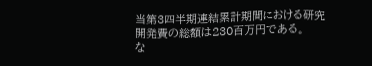当第3四半期連結累計期間における研究開発費の総額は230百万円である。
な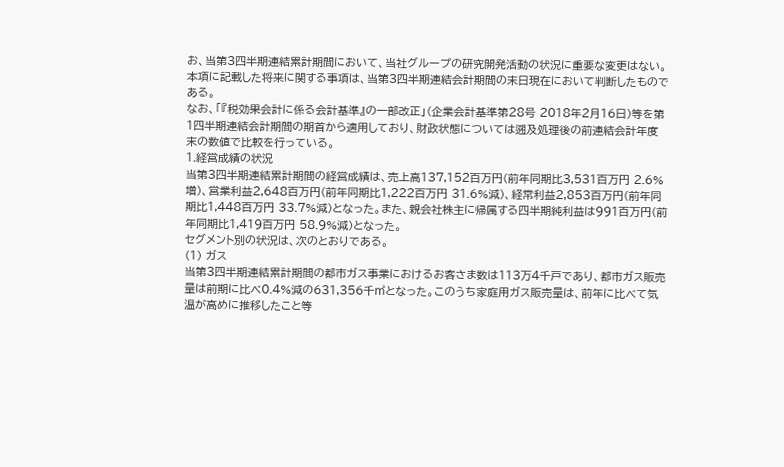お、当第3四半期連結累計期間において、当社グループの研究開発活動の状況に重要な変更はない。
本項に記載した将来に関する事項は、当第3四半期連結会計期間の末日現在において判断したものである。
なお、「『税効果会計に係る会計基準』の一部改正」(企業会計基準第28号 2018年2月16日)等を第1四半期連結会計期間の期首から適用しており、財政状態については遡及処理後の前連結会計年度末の数値で比較を行っている。
1.経営成績の状況
当第3四半期連結累計期間の経営成績は、売上高137,152百万円(前年同期比3,531百万円 2.6%増)、営業利益2,648百万円(前年同期比1,222百万円 31.6%減)、経常利益2,853百万円(前年同期比1,448百万円 33.7%減)となった。また、親会社株主に帰属する四半期純利益は991百万円(前年同期比1,419百万円 58.9%減)となった。
セグメント別の状況は、次のとおりである。
(1) ガス
当第3四半期連結累計期間の都市ガス事業におけるお客さま数は113万4千戸であり、都市ガス販売量は前期に比べ0.4%減の631,356千㎥となった。このうち家庭用ガス販売量は、前年に比べて気温が高めに推移したこと等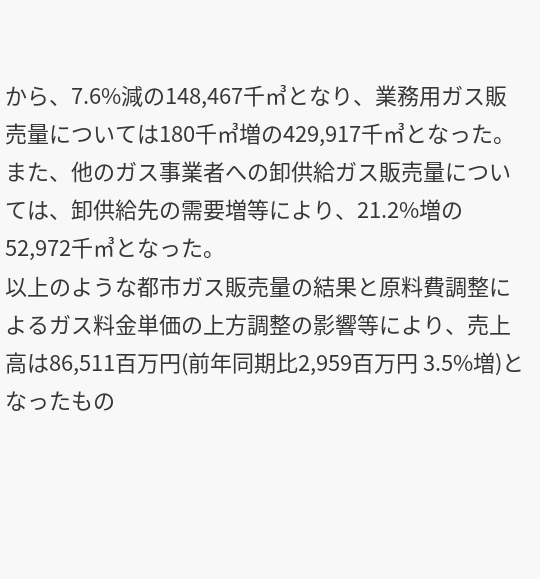から、7.6%減の148,467千㎥となり、業務用ガス販売量については180千㎥増の429,917千㎥となった。また、他のガス事業者への卸供給ガス販売量については、卸供給先の需要増等により、21.2%増の52,972千㎥となった。
以上のような都市ガス販売量の結果と原料費調整によるガス料金単価の上方調整の影響等により、売上高は86,511百万円(前年同期比2,959百万円 3.5%増)となったもの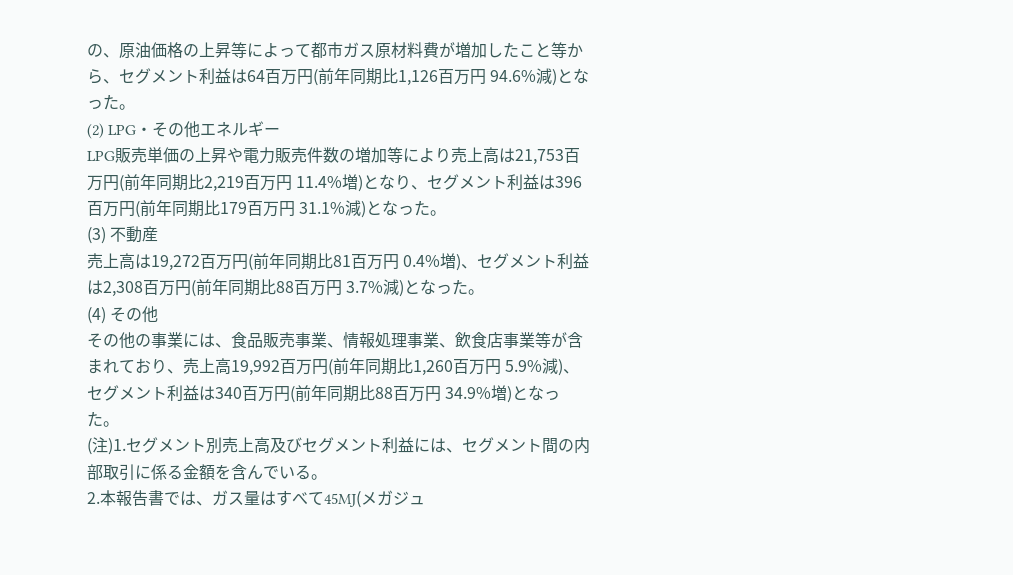の、原油価格の上昇等によって都市ガス原材料費が増加したこと等から、セグメント利益は64百万円(前年同期比1,126百万円 94.6%減)となった。
(2) LPG・その他エネルギー
LPG販売単価の上昇や電力販売件数の増加等により売上高は21,753百万円(前年同期比2,219百万円 11.4%増)となり、セグメント利益は396百万円(前年同期比179百万円 31.1%減)となった。
(3) 不動産
売上高は19,272百万円(前年同期比81百万円 0.4%増)、セグメント利益は2,308百万円(前年同期比88百万円 3.7%減)となった。
(4) その他
その他の事業には、食品販売事業、情報処理事業、飲食店事業等が含まれており、売上高19,992百万円(前年同期比1,260百万円 5.9%減)、セグメント利益は340百万円(前年同期比88百万円 34.9%増)となった。
(注)1.セグメント別売上高及びセグメント利益には、セグメント間の内部取引に係る金額を含んでいる。
2.本報告書では、ガス量はすべて45MJ(メガジュ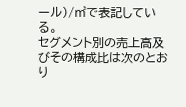ール)/㎥で表記している。
セグメント別の売上高及びその構成比は次のとおり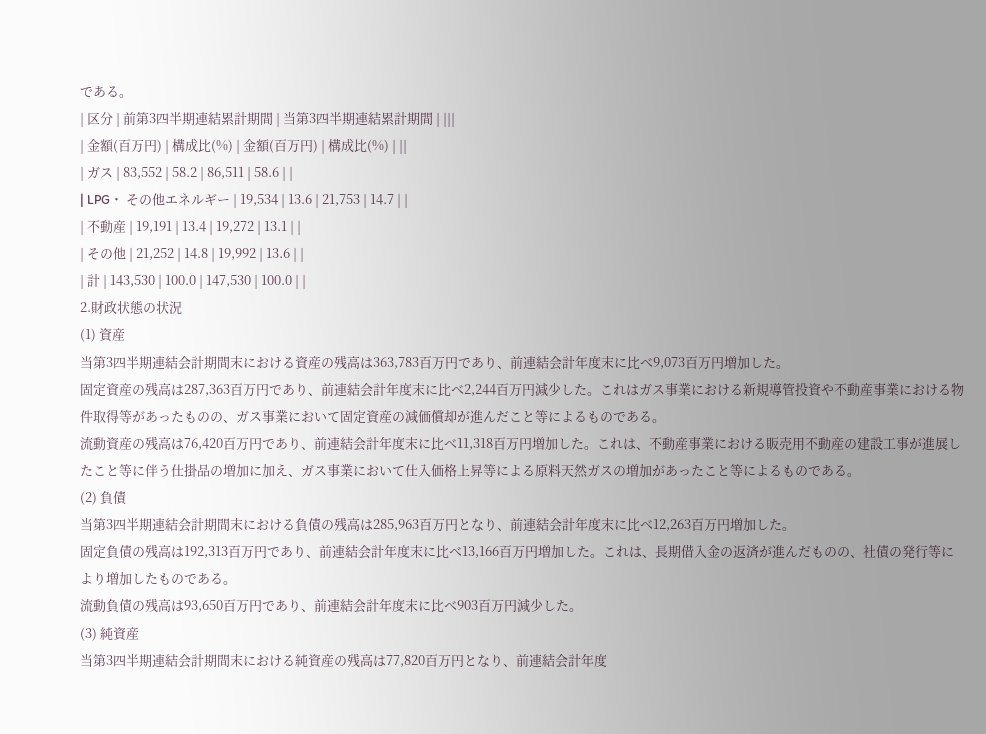である。
| 区分 | 前第3四半期連結累計期間 | 当第3四半期連結累計期間 | |||
| 金額(百万円) | 構成比(%) | 金額(百万円) | 構成比(%) | ||
| ガス | 83,552 | 58.2 | 86,511 | 58.6 | |
| LPG・ その他エネルギー | 19,534 | 13.6 | 21,753 | 14.7 | |
| 不動産 | 19,191 | 13.4 | 19,272 | 13.1 | |
| その他 | 21,252 | 14.8 | 19,992 | 13.6 | |
| 計 | 143,530 | 100.0 | 147,530 | 100.0 | |
2.財政状態の状況
(1) 資産
当第3四半期連結会計期間末における資産の残高は363,783百万円であり、前連結会計年度末に比べ9,073百万円増加した。
固定資産の残高は287,363百万円であり、前連結会計年度末に比べ2,244百万円減少した。これはガス事業における新規導管投資や不動産事業における物件取得等があったものの、ガス事業において固定資産の減価償却が進んだこと等によるものである。
流動資産の残高は76,420百万円であり、前連結会計年度末に比べ11,318百万円増加した。これは、不動産事業における販売用不動産の建設工事が進展したこと等に伴う仕掛品の増加に加え、ガス事業において仕入価格上昇等による原料天然ガスの増加があったこと等によるものである。
(2) 負債
当第3四半期連結会計期間末における負債の残高は285,963百万円となり、前連結会計年度末に比べ12,263百万円増加した。
固定負債の残高は192,313百万円であり、前連結会計年度末に比べ13,166百万円増加した。これは、長期借入金の返済が進んだものの、社債の発行等により増加したものである。
流動負債の残高は93,650百万円であり、前連結会計年度末に比べ903百万円減少した。
(3) 純資産
当第3四半期連結会計期間末における純資産の残高は77,820百万円となり、前連結会計年度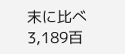末に比べ3,189百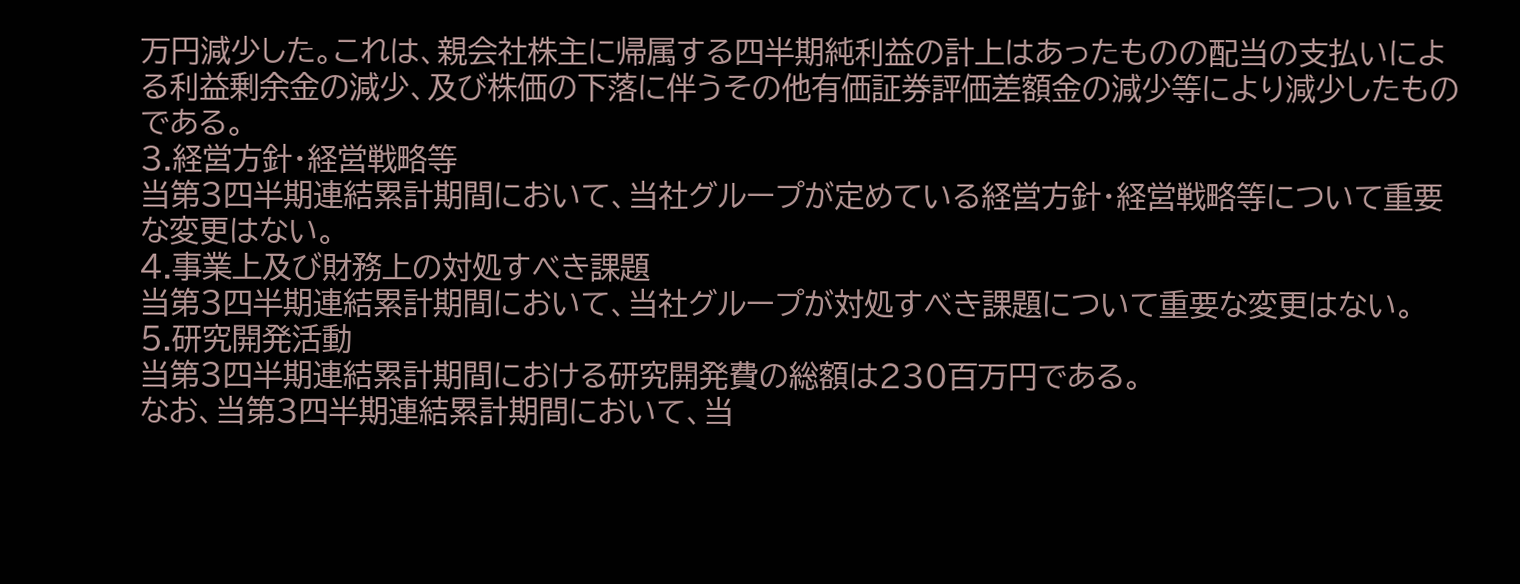万円減少した。これは、親会社株主に帰属する四半期純利益の計上はあったものの配当の支払いによる利益剰余金の減少、及び株価の下落に伴うその他有価証券評価差額金の減少等により減少したものである。
3.経営方針・経営戦略等
当第3四半期連結累計期間において、当社グループが定めている経営方針・経営戦略等について重要な変更はない。
4.事業上及び財務上の対処すべき課題
当第3四半期連結累計期間において、当社グループが対処すべき課題について重要な変更はない。
5.研究開発活動
当第3四半期連結累計期間における研究開発費の総額は230百万円である。
なお、当第3四半期連結累計期間において、当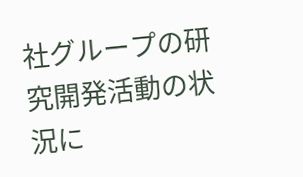社グループの研究開発活動の状況に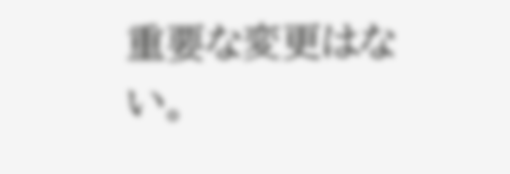重要な変更はない。